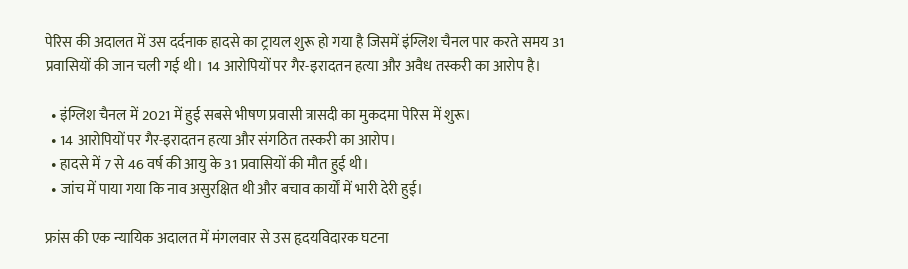पेरिस की अदालत में उस दर्दनाक हादसे का ट्रायल शुरू हो गया है जिसमें इंग्लिश चैनल पार करते समय 31 प्रवासियों की जान चली गई थी। 14 आरोपियों पर गैर-इरादतन हत्या और अवैध तस्करी का आरोप है।

  • इंग्लिश चैनल में 2021 में हुई सबसे भीषण प्रवासी त्रासदी का मुकदमा पेरिस में शुरू।
  • 14 आरोपियों पर गैर-इरादतन हत्या और संगठित तस्करी का आरोप।
  • हादसे में 7 से 46 वर्ष की आयु के 31 प्रवासियों की मौत हुई थी।
  • जांच में पाया गया कि नाव असुरक्षित थी और बचाव कार्यों में भारी देरी हुई।

फ्रांस की एक न्यायिक अदालत में मंगलवार से उस हृदयविदारक घटना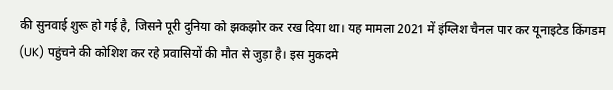की सुनवाई शुरू हो गई है, जिसने पूरी दुनिया को झकझोर कर रख दिया था। यह मामला 2021 में इंग्लिश चैनल पार कर यूनाइटेड किंगडम (UK) पहुंचने की कोशिश कर रहे प्रवासियों की मौत से जुड़ा है। इस मुकदमे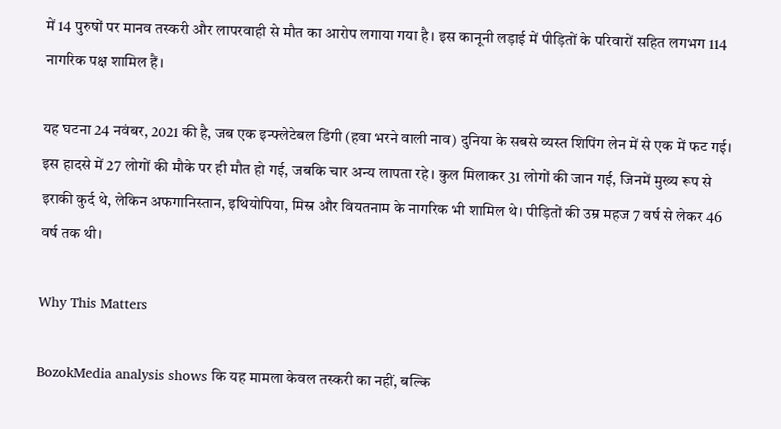में 14 पुरुषों पर मानव तस्करी और लापरवाही से मौत का आरोप लगाया गया है। इस कानूनी लड़ाई में पीड़ितों के परिवारों सहित लगभग 114 नागरिक पक्ष शामिल हैं।

यह घटना 24 नवंबर, 2021 की है, जब एक इन्फ्लेटेबल डिंगी (हवा भरने वाली नाव) दुनिया के सबसे व्यस्त शिपिंग लेन में से एक में फट गई। इस हादसे में 27 लोगों की मौके पर ही मौत हो गई, जबकि चार अन्य लापता रहे। कुल मिलाकर 31 लोगों की जान गई, जिनमें मुख्य रूप से इराकी कुर्द थे, लेकिन अफगानिस्तान, इथियोपिया, मिस्र और वियतनाम के नागरिक भी शामिल थे। पीड़ितों की उम्र महज 7 वर्ष से लेकर 46 वर्ष तक थी।

Why This Matters

BozokMedia analysis shows कि यह मामला केवल तस्करी का नहीं, बल्कि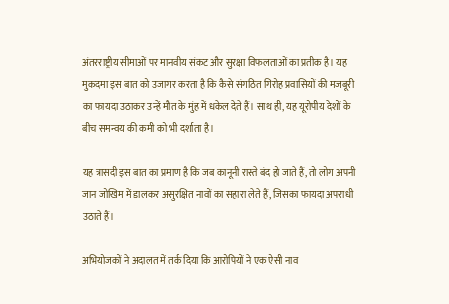अंतरराष्ट्रीय सीमाओं पर मानवीय संकट और सुरक्षा विफलताओं का प्रतीक है। यह मुकदमा इस बात को उजागर करता है कि कैसे संगठित गिरोह प्रवासियों की मजबूरी का फायदा उठाकर उन्हें मौत के मुंह में धकेल देते हैं। साथ ही, यह यूरोपीय देशों के बीच समन्वय की कमी को भी दर्शाता है।

यह त्रासदी इस बात का प्रमाण है कि जब कानूनी रास्ते बंद हो जाते हैं, तो लोग अपनी जान जोखिम में डालकर असुरक्षित नावों का सहारा लेते हैं, जिसका फायदा अपराधी उठाते हैं।

अभियोजकों ने अदालत में तर्क दिया कि आरोपियों ने एक ऐसी नाव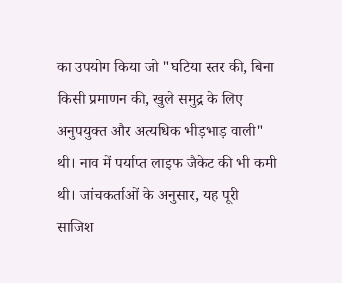का उपयोग किया जो "घटिया स्तर की, बिना किसी प्रमाणन की, खुले समुद्र के लिए अनुपयुक्त और अत्यधिक भीड़भाड़ वाली" थी। नाव में पर्याप्त लाइफ जैकेट की भी कमी थी। जांचकर्ताओं के अनुसार, यह पूरी साजिश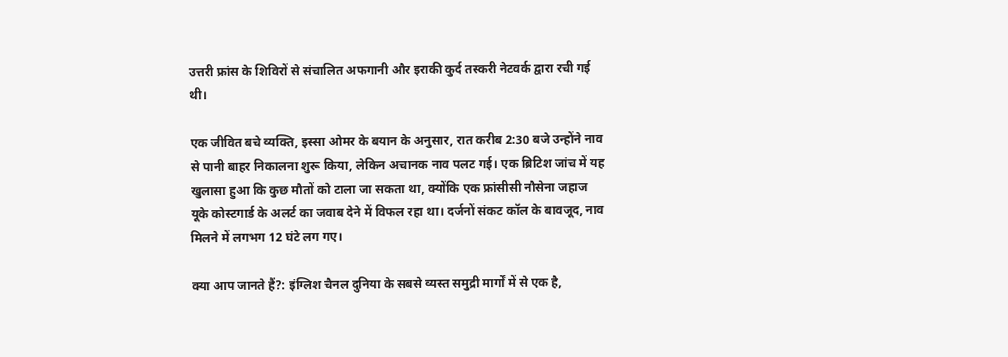उत्तरी फ्रांस के शिविरों से संचालित अफगानी और इराकी कुर्द तस्करी नेटवर्क द्वारा रची गई थी।

एक जीवित बचे व्यक्ति, इस्सा ओमर के बयान के अनुसार, रात करीब 2:30 बजे उन्होंने नाव से पानी बाहर निकालना शुरू किया, लेकिन अचानक नाव पलट गई। एक ब्रिटिश जांच में यह खुलासा हुआ कि कुछ मौतों को टाला जा सकता था, क्योंकि एक फ्रांसीसी नौसेना जहाज यूके कोस्टगार्ड के अलर्ट का जवाब देने में विफल रहा था। दर्जनों संकट कॉल के बावजूद, नाव मिलने में लगभग 12 घंटे लग गए।

क्या आप जानते हैं?: इंग्लिश चैनल दुनिया के सबसे व्यस्त समुद्री मार्गों में से एक है,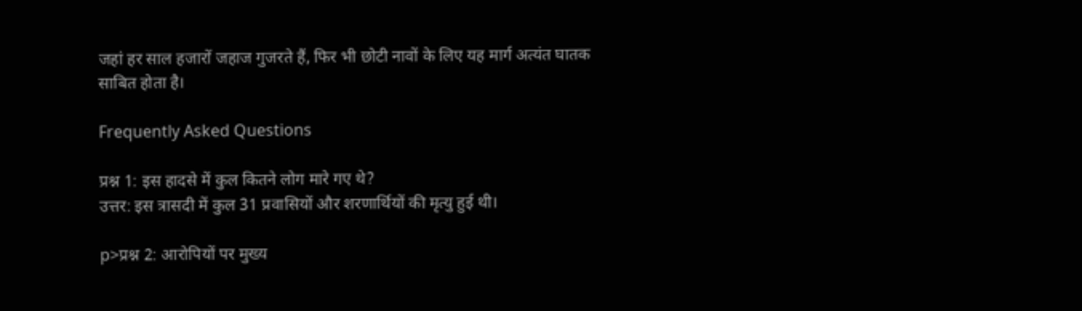जहां हर साल हजारों जहाज गुजरते हैं, फिर भी छोटी नावों के लिए यह मार्ग अत्यंत घातक साबित होता है।

Frequently Asked Questions

प्रश्न 1: इस हादसे में कुल कितने लोग मारे गए थे?
उत्तर: इस त्रासदी में कुल 31 प्रवासियों और शरणार्थियों की मृत्यु हुई थी।

p>प्रश्न 2: आरोपियों पर मुख्य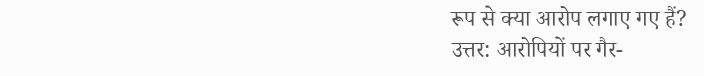रूप से क्या आरोप लगाए गए हैं?
उत्तर: आरोपियों पर गैर-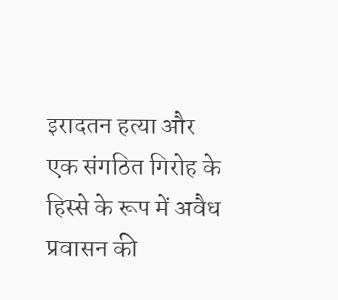इरादतन हत्या और एक संगठित गिरोह के हिस्से के रूप में अवैध प्रवासन की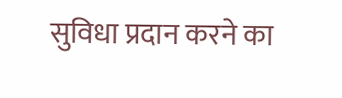सुविधा प्रदान करने का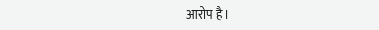आरोप है।